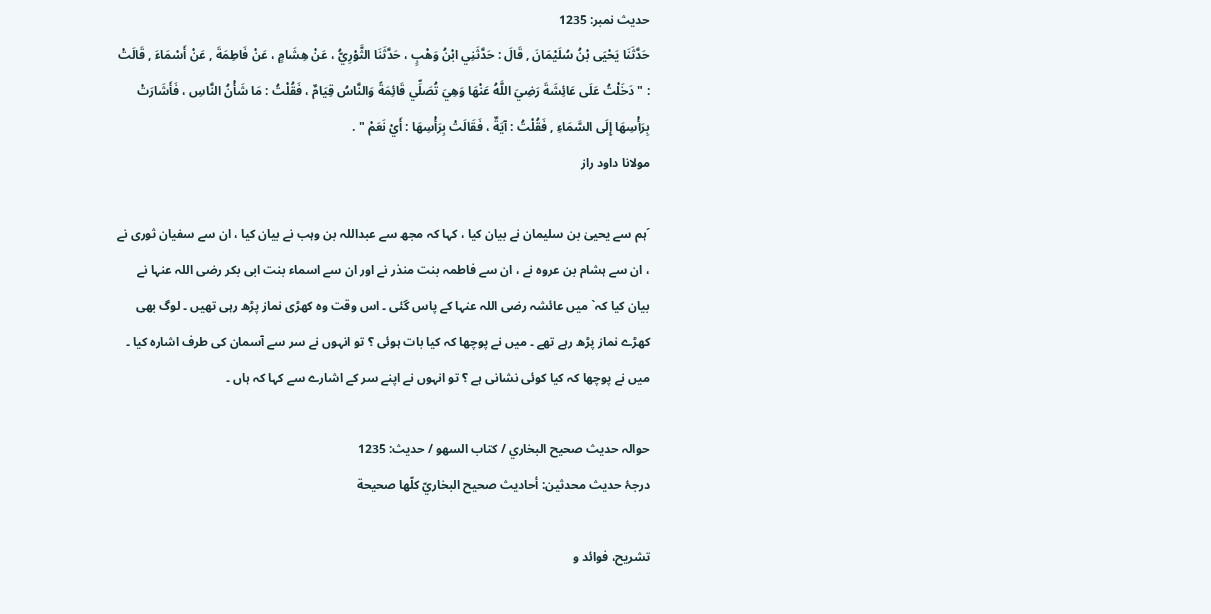حدیث نمبر: 1235
حَدَّثَنَا يَحْيَى بْنُ سُلَيْمَانَ , قَالَ : حَدَّثَنِي ابْنُ وَهْبٍ ، حَدَّثَنَا الثَّوْرِيُّ ، عَنْ هِشَامٍ ، عَنْ فَاطِمَةَ , عَنْ أَسْمَاءَ , قَالَتْ : " دَخَلْتُ عَلَى عَائِشَةَ رَضِيَ اللَّهُ عَنْهَا وَهِيَ تُصَلِّي قَائِمَةً وَالنَّاسُ قِيَامٌ ، فَقُلْتُ : مَا شَأْنُ النَّاسِ ، فَأَشَارَتْ بِرَأْسِهَا إِلَى السَّمَاءِ , فَقُلْتُ : آيَةٌ ، فَقَالَتْ بِرَأْسِهَا : أَيْ نَعَمْ " .
مولانا داود راز

´ہم سے یحییٰ بن سلیمان نے بیان کیا ، کہا کہ مجھ سے عبداللہ بن وہب نے بیان کیا ، ان سے سفیان ثوری نے ، ان سے ہشام بن عروہ نے ، ان سے فاطمہ بنت منذر نے اور ان سے اسماء بنت ابی بکر رضی اللہ عنہا نے بیان کیا کہ` میں عائشہ رضی اللہ عنہا کے پاس گئی ۔ اس وقت وہ کھڑی نماز پڑھ رہی تھیں ۔ لوگ بھی کھڑے نماز پڑھ رہے تھے ۔ میں نے پوچھا کہ کیا بات ہوئی ؟ تو انہوں نے سر سے آسمان کی طرف اشارہ کیا ۔ میں نے پوچھا کہ کیا کوئی نشانی ہے ؟ تو انہوں نے اپنے سر کے اشارے سے کہا کہ ہاں ۔

حوالہ حدیث صحيح البخاري / كتاب السهو / حدیث: 1235
درجۂ حدیث محدثین: أحاديث صحيح البخاريّ كلّها صحيحة

تشریح، فوائد و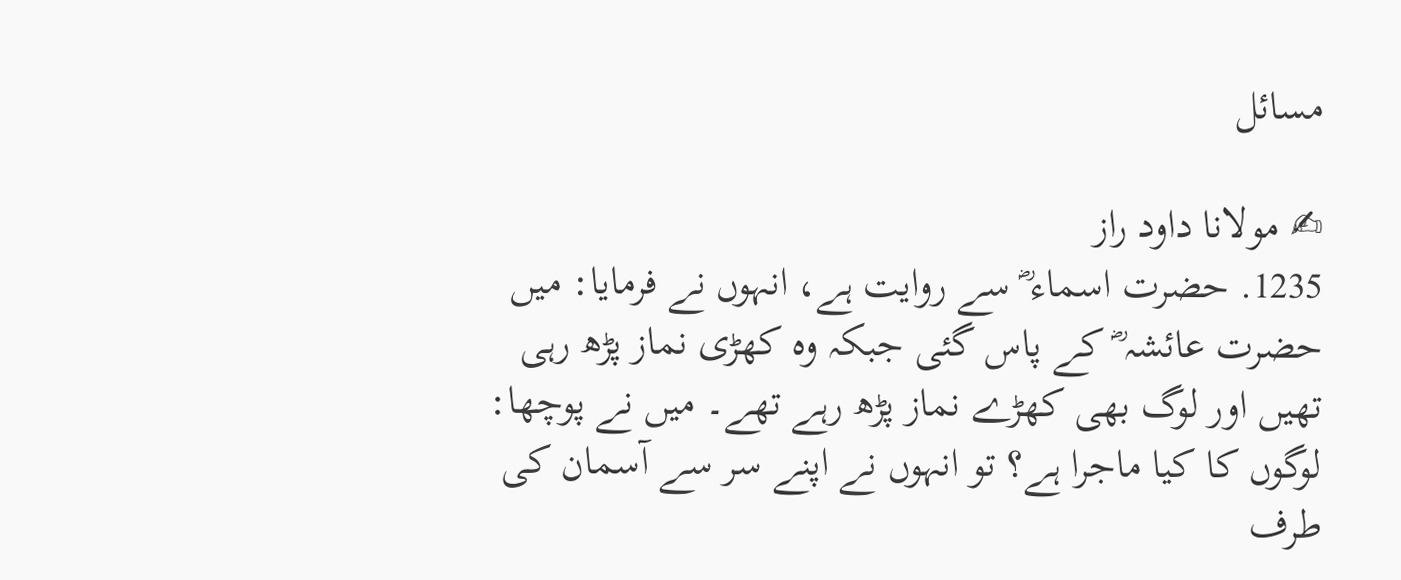مسائل

✍ مولانا داود راز
1235. حضرت اسماء ؓ سے روایت ہے، انہوں نے فرمایا: میں حضرت عائشہ ؓ کے پاس گئی جبکہ وہ کھڑی نماز پڑھ رہی تھیں اور لوگ بھی کھڑے نماز پڑھ رہے تھے۔ میں نے پوچھا: لوگوں کا کیا ماجرا ہے؟ تو انہوں نے اپنے سر سے آسمان کی طرف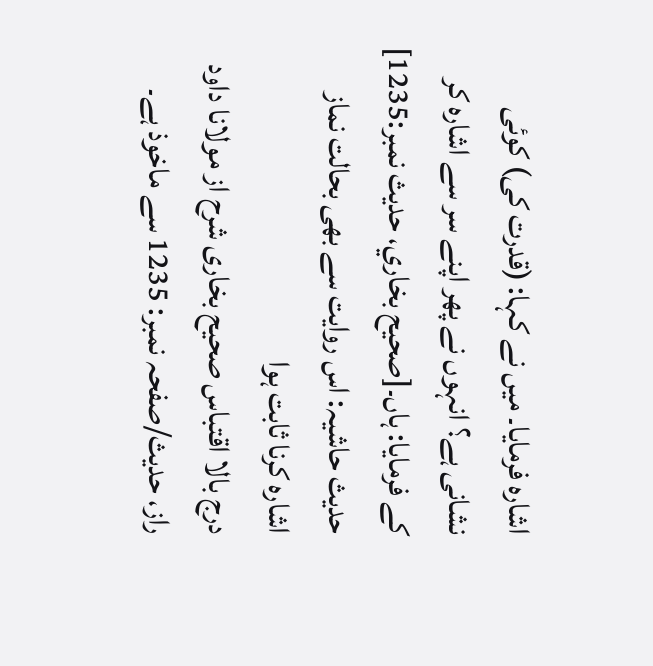اشارہ فرمایا۔ میں نے کہا: (قدرت کی) کوئی نشانی ہے؟ انہوں نے پھر اپنے سر سے اشارہ کر کے فرمایا: ہاں۔[صحيح بخاري، حديث نمبر:1235]
حدیث حاشیہ: اس روایت سے بھی بحالت نماز اشارہ کرنا ثابت ہوا
درج بالا اقتباس صحیح بخاری شرح از مولانا داود راز، حدیث/صفحہ نمبر: 1235 سے ماخوذ ہے۔